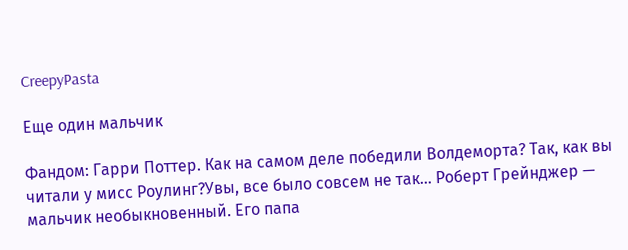CreepyPasta

Еще один мальчик

Фандом: Гарри Поттер. Как на самом деле победили Волдеморта? Так, как вы читали у мисс Роулинг?Увы, все было совсем не так… Роберт Грейнджер — мальчик необыкновенный. Его папа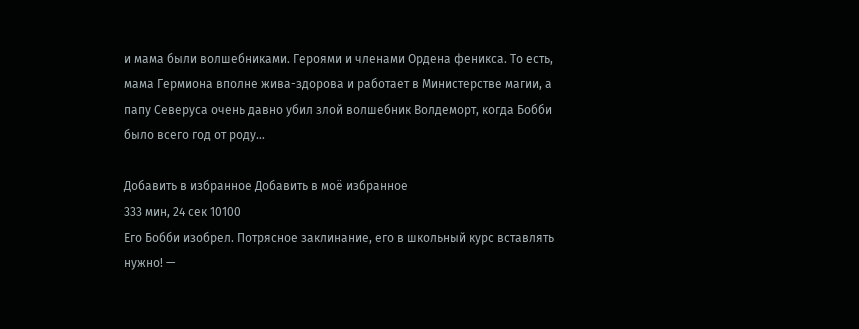и мама были волшебниками. Героями и членами Ордена феникса. То есть, мама Гермиона вполне жива-здорова и работает в Министерстве магии, а папу Северуса очень давно убил злой волшебник Волдеморт, когда Бобби было всего год от роду…

Добавить в избранное Добавить в моё избранное
333 мин, 24 сек 10100
Его Бобби изобрел. Потрясное заклинание, его в школьный курс вставлять нужно! —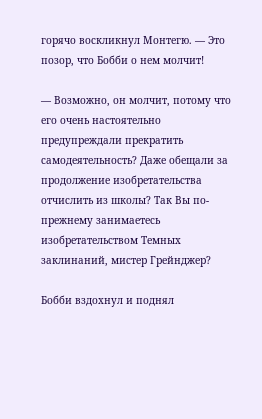горячо воскликнул Монтегю. — Это позор, что Бобби о нем молчит!

— Возможно, он молчит, потому что его очень настоятельно предупреждали прекратить самодеятельность? Даже обещали за продолжение изобретательства отчислить из школы? Так Вы по-прежнему занимаетесь изобретательством Темных заклинаний, мистер Грейнджер?

Бобби вздохнул и поднял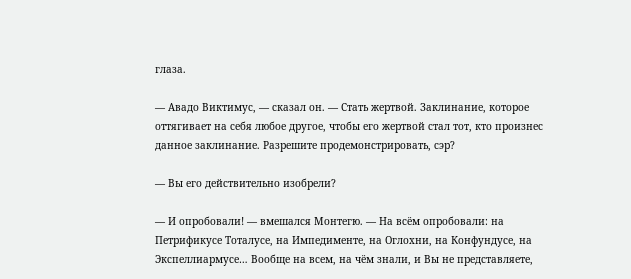глаза.

— Авадо Виктимус, — сказал он. — Стать жертвой. Заклинание, которое оттягивает на себя любое другое, чтобы его жертвой стал тот, кто произнес данное заклинание. Разрешите продемонстрировать, сэр?

— Вы его действительно изобрели?

— И опробовали! — вмешался Монтегю. — На всём опробовали: на Петрификусе Тоталусе, на Импедименте, на Оглохни, на Конфундусе, на Экспеллиармусе… Вообще на всем, на чём знали, и Вы не представляете,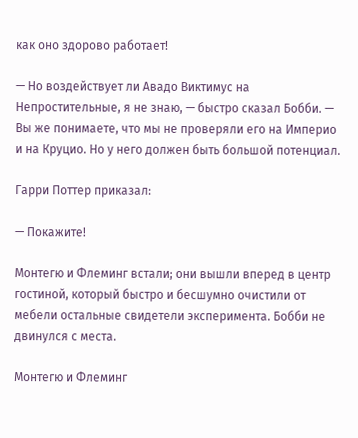как оно здорово работает!

— Но воздействует ли Авадо Виктимус на Непростительные, я не знаю, — быстро сказал Бобби. — Вы же понимаете, что мы не проверяли его на Империо и на Круцио. Но у него должен быть большой потенциал.

Гарри Поттер приказал:

— Покажите!

Монтегю и Флеминг встали; они вышли вперед в центр гостиной, который быстро и бесшумно очистили от мебели остальные свидетели эксперимента. Бобби не двинулся с места.

Монтегю и Флеминг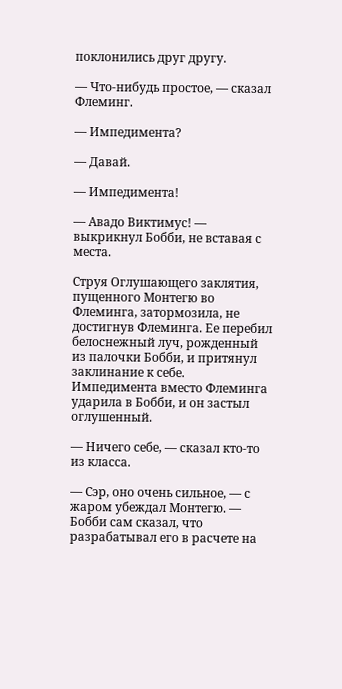поклонились друг другу.

— Что-нибудь простое, — сказал Флеминг.

— Импедимента?

— Давай.

— Импедимента!

— Авадо Виктимус! — выкрикнул Бобби, не вставая с места.

Струя Оглушающего заклятия, пущенного Монтегю во Флеминга, затормозила, не достигнув Флеминга. Ее перебил белоснежный луч, рожденный из палочки Бобби, и притянул заклинание к себе. Импедимента вместо Флеминга ударила в Бобби, и он застыл оглушенный.

— Ничего себе, — сказал кто-то из класса.

— Сэр, оно очень сильное, — с жаром убеждал Монтегю. — Бобби сам сказал, что разрабатывал его в расчете на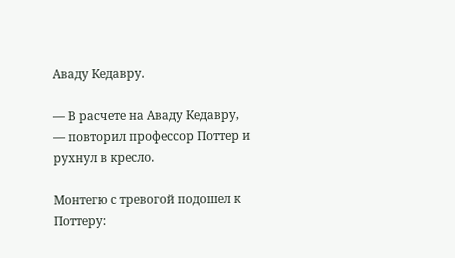Аваду Кедавру.

— В расчете на Аваду Кедавру, — повторил профессор Поттер и рухнул в кресло.

Монтегю с тревогой подошел к Поттеру: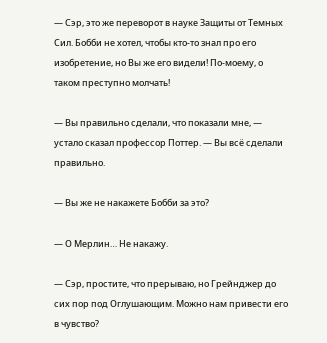— Сэр, это же переворот в науке Защиты от Темных Сил. Бобби не хотел, чтобы кто-то знал про его изобретение, но Вы же его видели! По-моему, о таком преступно молчать!

— Вы правильно сделали, что показали мне, — устало сказал профессор Поттер. — Вы всё сделали правильно.

— Вы же не накажете Бобби за это?

— О Мерлин… Не накажу.

— Сэр, простите, что прерываю, но Грейнджер до сих пор под Оглушающим. Можно нам привести его в чувство?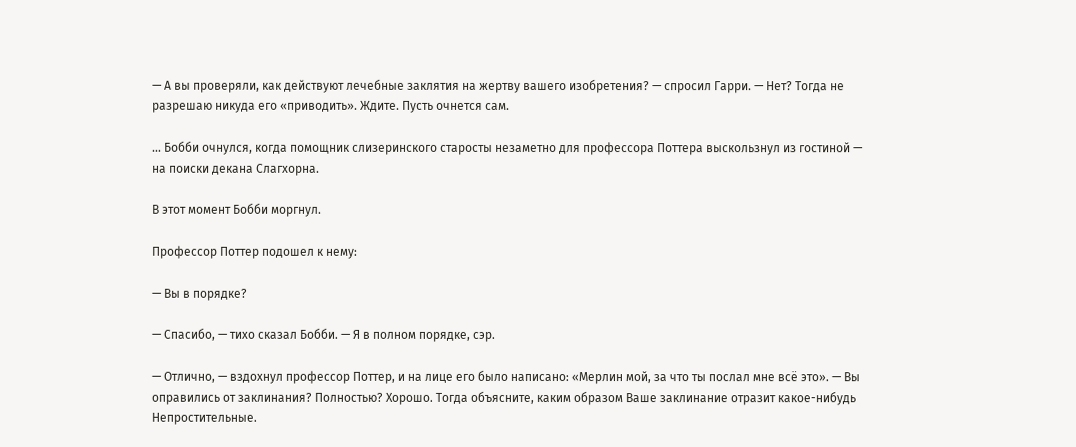— А вы проверяли, как действуют лечебные заклятия на жертву вашего изобретения? — спросил Гарри. — Нет? Тогда не разрешаю никуда его «приводить». Ждите. Пусть очнется сам.

… Бобби очнулся, когда помощник слизеринского старосты незаметно для профессора Поттера выскользнул из гостиной — на поиски декана Слагхорна.

В этот момент Бобби моргнул.

Профессор Поттер подошел к нему:

— Вы в порядке?

— Спасибо, — тихо сказал Бобби. — Я в полном порядке, сэр.

— Отлично, — вздохнул профессор Поттер, и на лице его было написано: «Мерлин мой, за что ты послал мне всё это». — Вы оправились от заклинания? Полностью? Хорошо. Тогда объясните, каким образом Ваше заклинание отразит какое-нибудь Непростительные.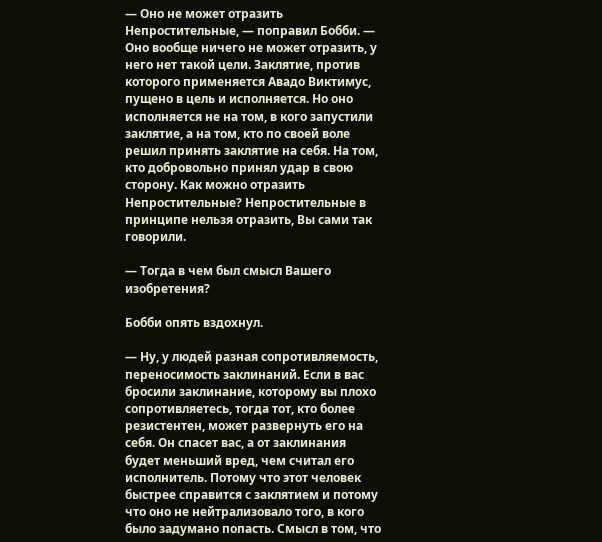— Оно не может отразить Непростительные, — поправил Бобби. — Оно вообще ничего не может отразить, у него нет такой цели. Заклятие, против которого применяется Авадо Виктимус, пущено в цель и исполняется. Но оно исполняется не на том, в кого запустили заклятие, а на том, кто по своей воле решил принять заклятие на себя. На том, кто добровольно принял удар в свою сторону. Как можно отразить Непростительные? Непростительные в принципе нельзя отразить, Вы сами так говорили.

— Тогда в чем был смысл Вашего изобретения?

Бобби опять вздохнул.

— Ну, у людей разная сопротивляемость, переносимость заклинаний. Если в вас бросили заклинание, которому вы плохо сопротивляетесь, тогда тот, кто более резистентен, может развернуть его на себя. Он спасет вас, а от заклинания будет меньший вред, чем считал его исполнитель. Потому что этот человек быстрее справится с заклятием и потому что оно не нейтрализовало того, в кого было задумано попасть. Смысл в том, что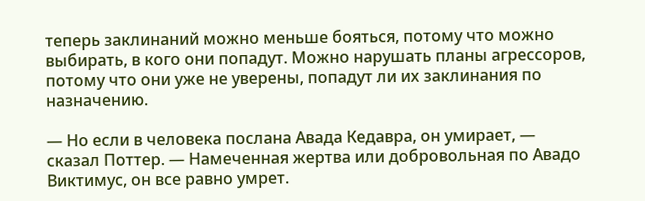теперь заклинаний можно меньше бояться, потому что можно выбирать, в кого они попадут. Можно нарушать планы агрессоров, потому что они уже не уверены, попадут ли их заклинания по назначению.

— Но если в человека послана Авада Кедавра, он умирает, — сказал Поттер. — Намеченная жертва или добровольная по Авадо Виктимус, он все равно умрет.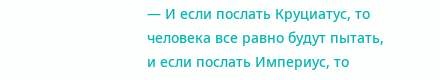— И если послать Круциатус, то человека все равно будут пытать, и если послать Империус, то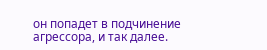он попадет в подчинение агрессора, и так далее.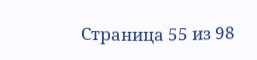Страница 55 из 98